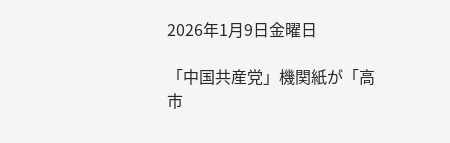2026年1月9日金曜日

「中国共産党」機関紙が「高市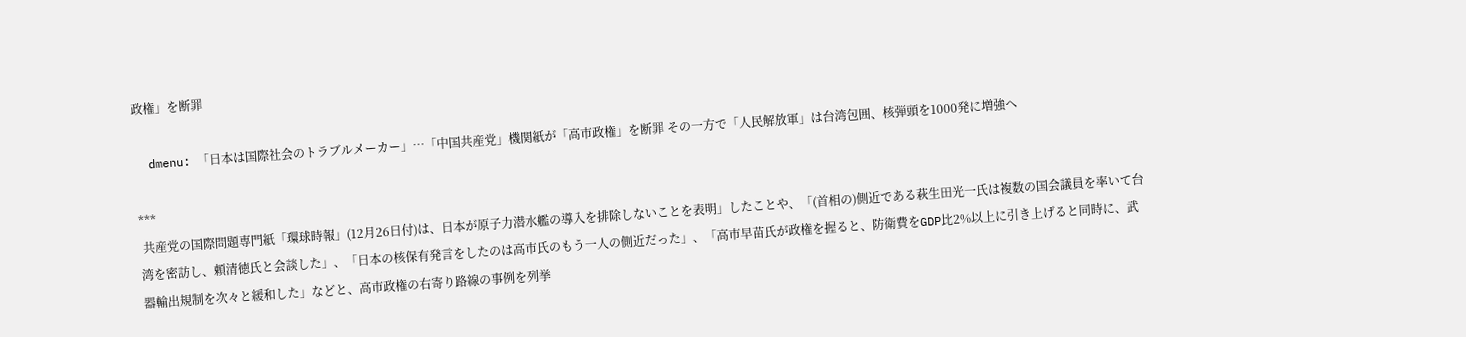政権」を断罪

  dmenu: 「日本は国際社会のトラブルメーカー」…「中国共産党」機関紙が「高市政権」を断罪 その一方で「人民解放軍」は台湾包囲、核弾頭を1000発に増強へ

***
 共産党の国際問題専門紙「環球時報」(12月26日付)は、日本が原子力潜水艦の導入を排除しないことを表明」したことや、「(首相の)側近である萩生田光一氏は複数の国会議員を率いて台湾を密訪し、頼清徳氏と会談した」、「日本の核保有発言をしたのは高市氏のもう一人の側近だった」、「高市早苗氏が政権を握ると、防衛費をGDP比2%以上に引き上げると同時に、武器輸出規制を次々と緩和した」などと、高市政権の右寄り路線の事例を列挙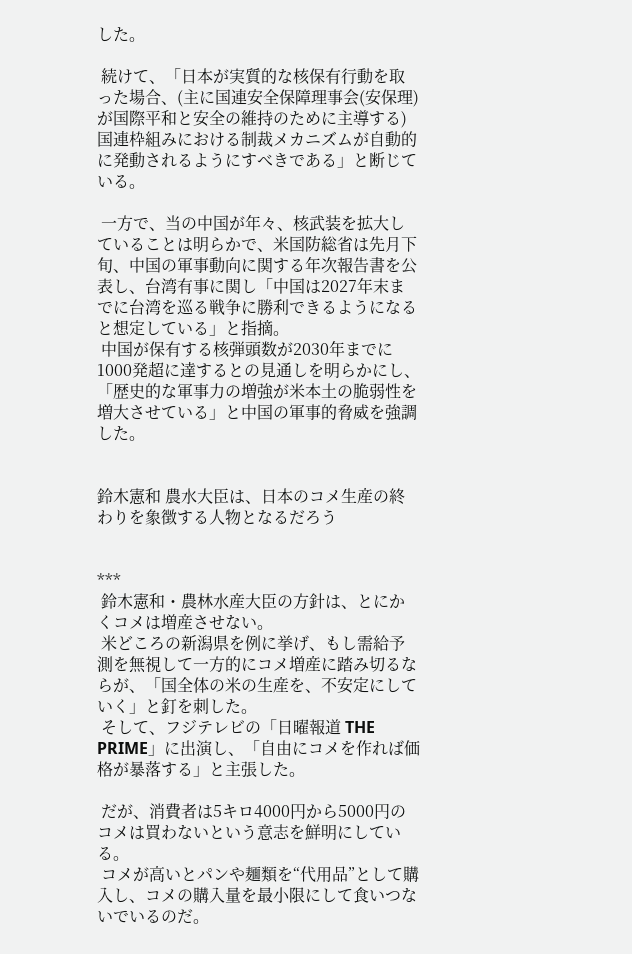した。

 続けて、「日本が実質的な核保有行動を取った場合、(主に国連安全保障理事会(安保理)が国際平和と安全の維持のために主導する)国連枠組みにおける制裁メカニズムが自動的に発動されるようにすべきである」と断じている。

 一方で、当の中国が年々、核武装を拡大していることは明らかで、米国防総省は先月下旬、中国の軍事動向に関する年次報告書を公表し、台湾有事に関し「中国は2027年末までに台湾を巡る戦争に勝利できるようになると想定している」と指摘。
 中国が保有する核弾頭数が2030年までに1000発超に達するとの見通しを明らかにし、「歴史的な軍事力の増強が米本土の脆弱性を増大させている」と中国の軍事的脅威を強調した。


鈴木憲和 農水大臣は、日本のコメ生産の終わりを象徴する人物となるだろう


***
 鈴木憲和・農林水産大臣の方針は、とにかくコメは増産させない。
 米どころの新潟県を例に挙げ、もし需給予測を無視して一方的にコメ増産に踏み切るならが、「国全体の米の生産を、不安定にしていく」と釘を刺した。
 そして、フジテレビの「日曜報道 THE PRIME」に出演し、「自由にコメを作れば価格が暴落する」と主張した。

 だが、消費者は5キロ4000円から5000円のコメは買わないという意志を鮮明にしている。
 コメが高いとパンや麺類を“代用品”として購入し、コメの購入量を最小限にして食いつないでいるのだ。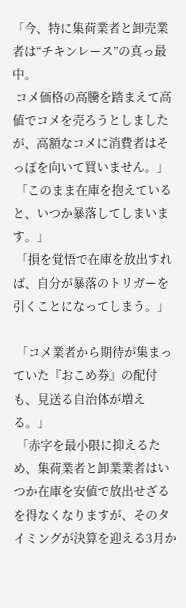「今、特に集荷業者と卸売業者は“チキンレース”の真っ最中。
 コメ価格の高騰を踏まえて高値でコメを売ろうとしましたが、高額なコメに消費者はそっぽを向いて買いません。」
 「このまま在庫を抱えていると、いつか暴落してしまいます。」
 「損を覚悟で在庫を放出すれば、自分が暴落のトリガーを引くことになってしまう。」

 「コメ業者から期待が集まっていた『おこめ券』の配付も、見送る自治体が増える。」
 「赤字を最小限に抑えるため、集荷業者と卸業業者はいつか在庫を安値で放出せざるを得なくなりますが、そのタイミングが決算を迎える3月か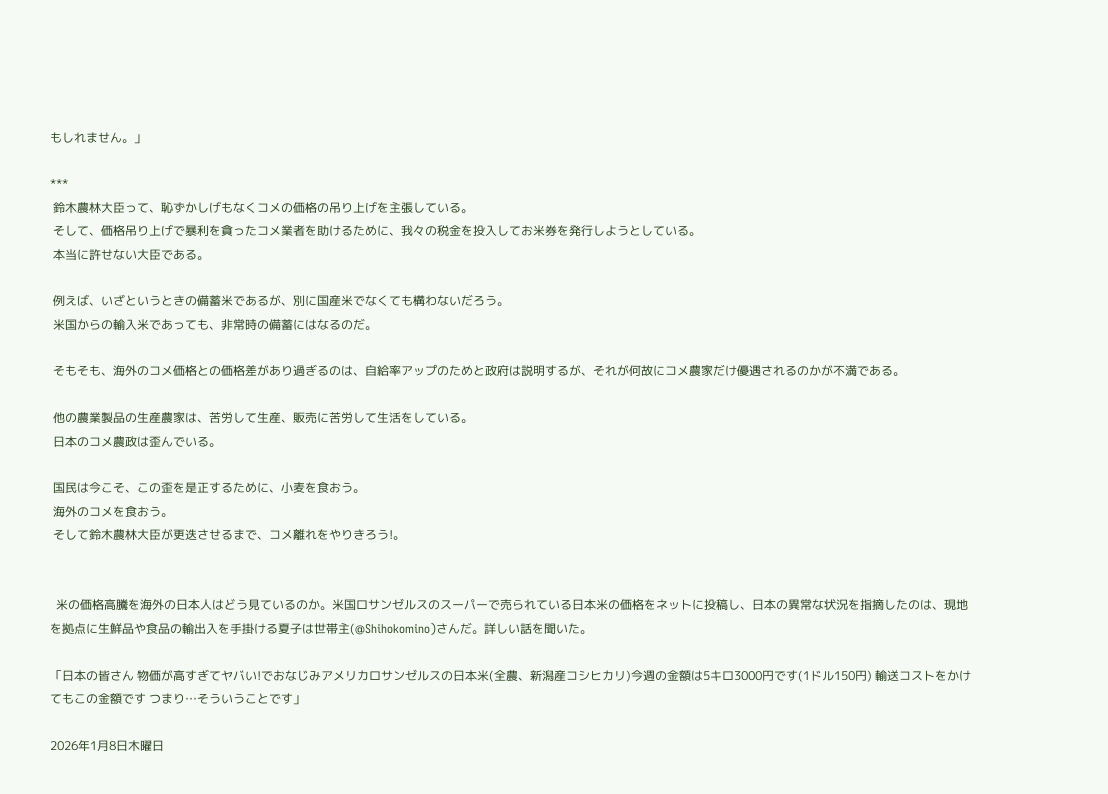もしれません。」

***
 鈴木農林大臣って、恥ずかしげもなくコメの価格の吊り上げを主張している。
 そして、価格吊り上げで暴利を貪ったコメ業者を助けるために、我々の税金を投入してお米券を発行しようとしている。
 本当に許せない大臣である。

 例えば、いざというときの備蓄米であるが、別に国産米でなくても構わないだろう。
 米国からの輸入米であっても、非常時の備蓄にはなるのだ。

 そもそも、海外のコメ価格との価格差があり過ぎるのは、自給率アップのためと政府は説明するが、それが何故にコメ農家だけ優遇されるのかが不満である。

 他の農業製品の生産農家は、苦労して生産、販売に苦労して生活をしている。
 日本のコメ農政は歪んでいる。

 国民は今こそ、この歪を是正するために、小麦を食おう。
 海外のコメを食おう。
 そして鈴木農林大臣が更迭させるまで、コメ離れをやりきろう!。


  米の価格高騰を海外の日本人はどう見ているのか。米国ロサンゼルスのスーパーで売られている日本米の価格をネットに投稿し、日本の異常な状況を指摘したのは、現地を拠点に生鮮品や食品の輸出入を手掛ける夏子は世帯主(@Shihokomino)さんだ。詳しい話を聞いた。

「日本の皆さん 物価が高すぎてヤバい!でおなじみアメリカロサンゼルスの日本米(全農、新潟産コシヒカリ)今週の金額は5キロ3000円です(1ドル150円) 輸送コストをかけてもこの金額です つまり…そういうことです」

2026年1月8日木曜日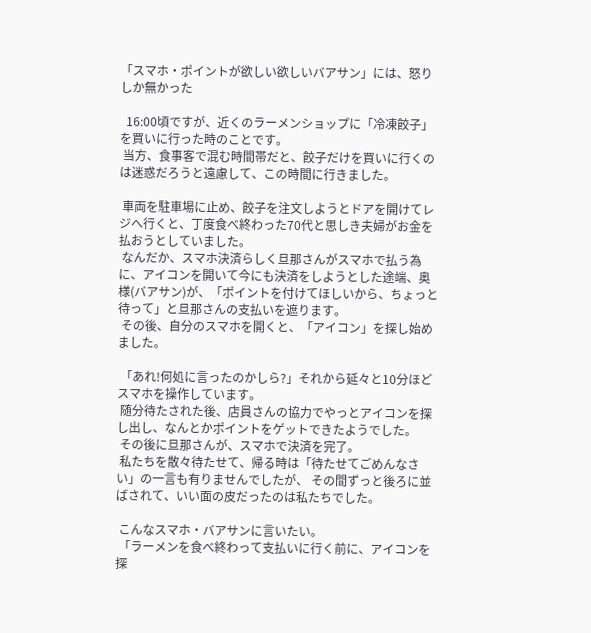「スマホ・ポイントが欲しい欲しいバアサン」には、怒りしか無かった

  16:00頃ですが、近くのラーメンショップに「冷凍餃子」を買いに行った時のことです。
 当方、食事客で混む時間帯だと、餃子だけを買いに行くのは迷惑だろうと遠慮して、この時間に行きました。

 車両を駐車場に止め、餃子を注文しようとドアを開けてレジへ行くと、丁度食べ終わった70代と思しき夫婦がお金を払おうとしていました。
 なんだか、スマホ決済らしく旦那さんがスマホで払う為に、アイコンを開いて今にも決済をしようとした途端、奥様(バアサン)が、「ポイントを付けてほしいから、ちょっと待って」と旦那さんの支払いを遮ります。
 その後、自分のスマホを開くと、「アイコン」を探し始めました。

 「あれ!何処に言ったのかしら?」それから延々と10分ほどスマホを操作しています。
 随分待たされた後、店員さんの協力でやっとアイコンを探し出し、なんとかポイントをゲットできたようでした。
 その後に旦那さんが、スマホで決済を完了。
 私たちを散々待たせて、帰る時は「待たせてごめんなさい」の一言も有りませんでしたが、 その間ずっと後ろに並ばされて、いい面の皮だったのは私たちでした。

 こんなスマホ・バアサンに言いたい。
 「ラーメンを食べ終わって支払いに行く前に、アイコンを探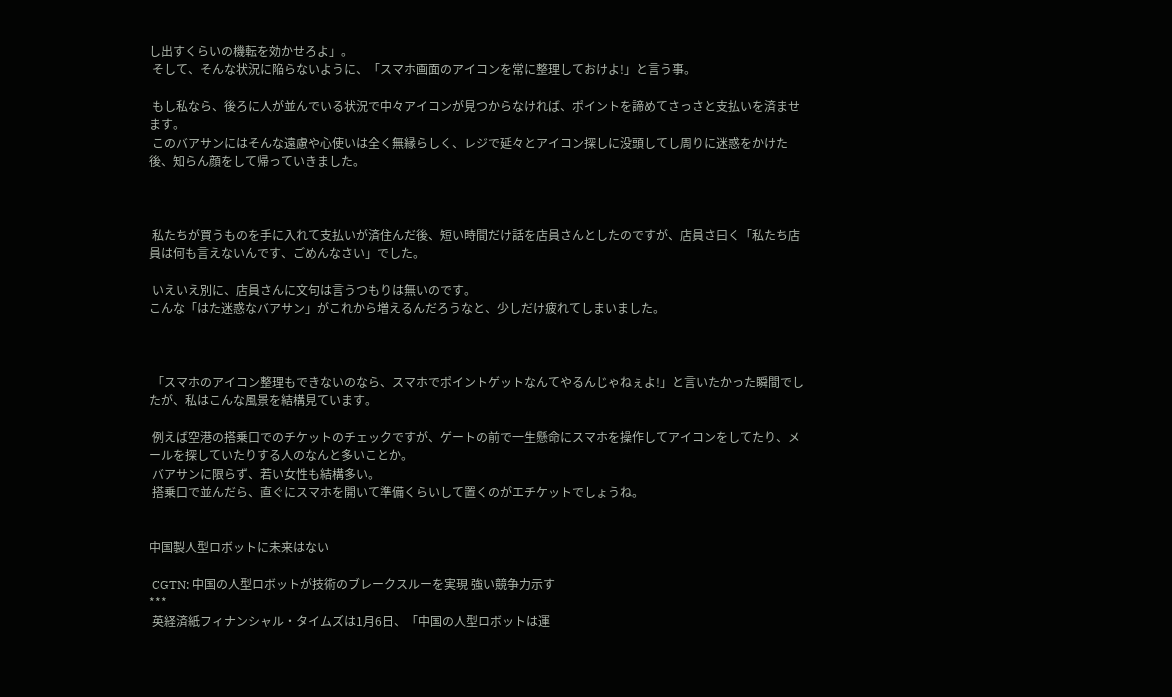し出すくらいの機転を効かせろよ」。
 そして、そんな状況に陥らないように、「スマホ画面のアイコンを常に整理しておけよ!」と言う事。

 もし私なら、後ろに人が並んでいる状況で中々アイコンが見つからなければ、ポイントを諦めてさっさと支払いを済ませます。
 このバアサンにはそんな遠慮や心使いは全く無縁らしく、レジで延々とアイコン探しに没頭してし周りに迷惑をかけた後、知らん顔をして帰っていきました。



 私たちが買うものを手に入れて支払いが済住んだ後、短い時間だけ話を店員さんとしたのですが、店員さ曰く「私たち店員は何も言えないんです、ごめんなさい」でした。

 いえいえ別に、店員さんに文句は言うつもりは無いのです。
こんな「はた迷惑なバアサン」がこれから増えるんだろうなと、少しだけ疲れてしまいました。



 「スマホのアイコン整理もできないのなら、スマホでポイントゲットなんてやるんじゃねぇよ!」と言いたかった瞬間でしたが、私はこんな風景を結構見ています。

 例えば空港の搭乗口でのチケットのチェックですが、ゲートの前で一生懸命にスマホを操作してアイコンをしてたり、メールを探していたりする人のなんと多いことか。
 バアサンに限らず、若い女性も結構多い。
 搭乗口で並んだら、直ぐにスマホを開いて準備くらいして置くのがエチケットでしょうね。


中国製人型ロボットに未来はない

 CGTN: 中国の人型ロボットが技術のブレークスルーを実現 強い競争力示す
***
 英経済紙フィナンシャル・タイムズは1月6日、「中国の人型ロボットは運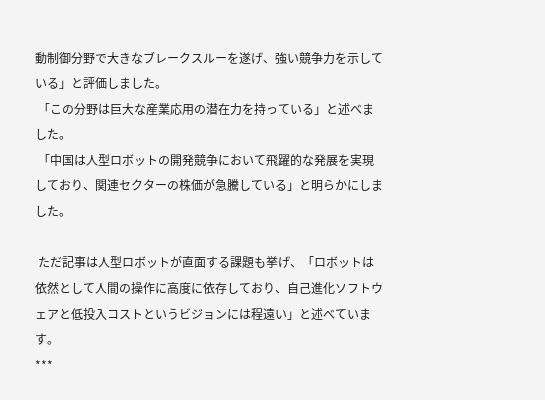動制御分野で大きなブレークスルーを遂げ、強い競争力を示している」と評価しました。
 「この分野は巨大な産業応用の潜在力を持っている」と述べました。
 「中国は人型ロボットの開発競争において飛躍的な発展を実現しており、関連セクターの株価が急騰している」と明らかにしました。

 ただ記事は人型ロボットが直面する課題も挙げ、「ロボットは依然として人間の操作に高度に依存しており、自己進化ソフトウェアと低投入コストというビジョンには程遠い」と述べています。
***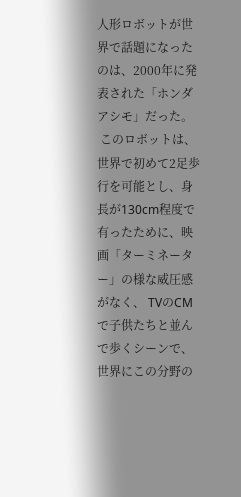人形ロボットが世界で話題になったのは、2000年に発表された「ホンダ アシモ」だった。
 このロボットは、世界で初めて2足歩行を可能とし、身長が130cm程度で有ったために、映画「ターミネーター」の様な威圧感がなく、 TVのCMで子供たちと並んで歩くシーンで、世界にこの分野の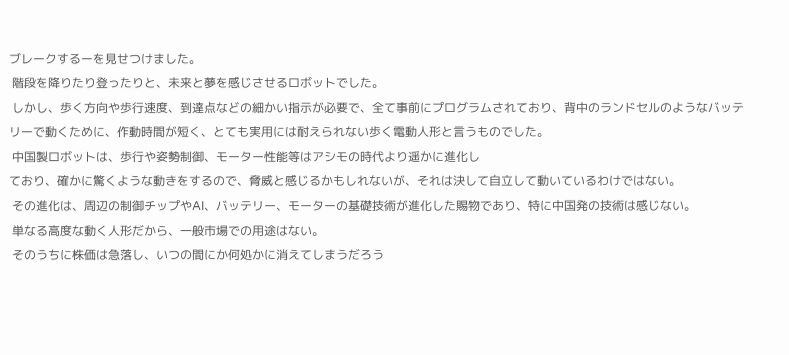ブレークするーを見せつけました。
 階段を降りたり登ったりと、未来と夢を感じさせるロボットでした。
 しかし、歩く方向や歩行速度、到達点などの細かい指示が必要で、全て事前にプログラムされており、背中のランドセルのようなバッテリーで動くために、作動時間が短く、とても実用には耐えられない歩く電動人形と言うものでした。
 中国製ロボットは、歩行や姿勢制御、モーター性能等はアシモの時代より遥かに進化し
ており、確かに驚くような動きをするので、脅威と感じるかもしれないが、それは決して自立して動いているわけではない。
 その進化は、周辺の制御チップやAI、バッテリー、モーターの基礎技術が進化した賜物であり、特に中国発の技術は感じない。
 単なる高度な動く人形だから、一般市場での用途はない。
 そのうちに株価は急落し、いつの間にか何処かに消えてしまうだろう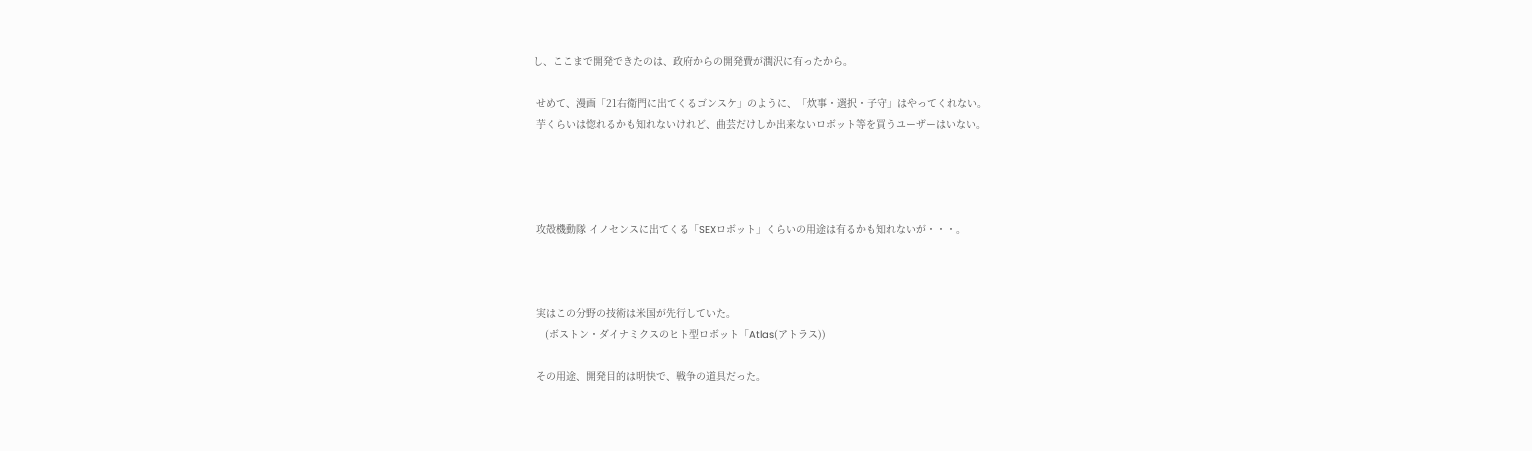し、ここまで開発できたのは、政府からの開発費が潤沢に有ったから。

 せめて、漫画「21右衛門に出てくるゴンスケ」のように、「炊事・選択・子守」はやってくれない。
 芋くらいは惚れるかも知れないけれど、曲芸だけしか出来ないロボット等を買うユーザーはいない。




 攻殻機動隊 イノセンスに出てくる「SEXロボット」くらいの用途は有るかも知れないが・・・。



 実はこの分野の技術は米国が先行していた。
    (ボストン・ダイナミクスのヒト型ロボット「Atlas(アトラス))

 その用途、開発目的は明快で、戦争の道具だった。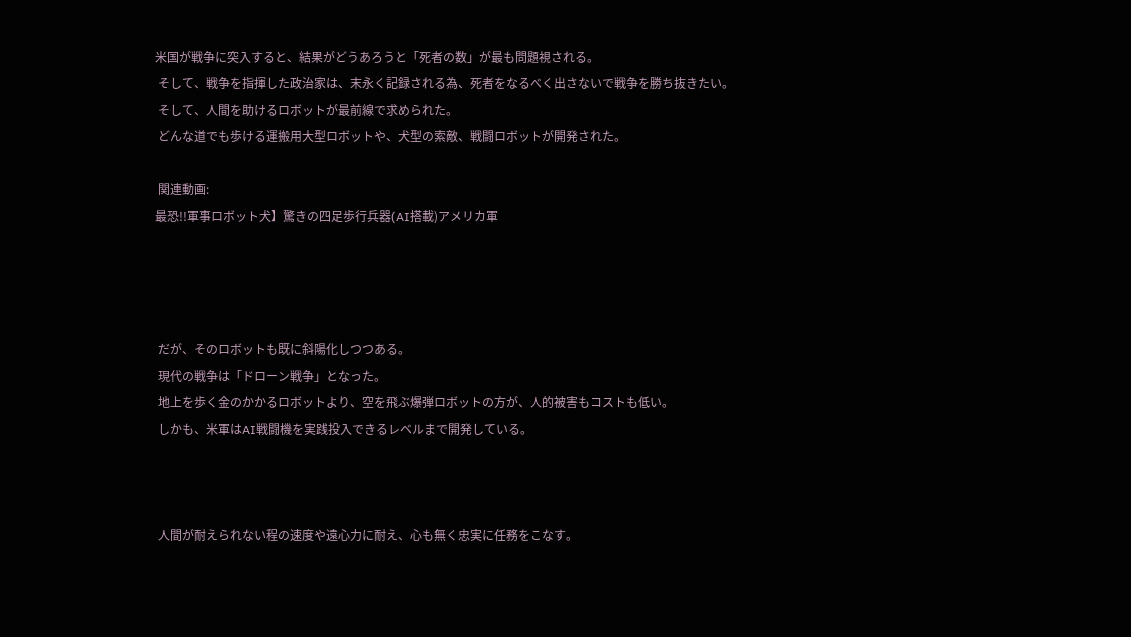米国が戦争に突入すると、結果がどうあろうと「死者の数」が最も問題視される。
 そして、戦争を指揮した政治家は、末永く記録される為、死者をなるべく出さないで戦争を勝ち抜きたい。
 そして、人間を助けるロボットが最前線で求められた。
 どんな道でも歩ける運搬用大型ロボットや、犬型の索敵、戦闘ロボットが開発された。

 関連動画:
最恐!!軍事ロボット犬】驚きの四足歩行兵器(AI搭載)アメリカ軍




 だが、そのロボットも既に斜陽化しつつある。
 現代の戦争は「ドローン戦争」となった。
 地上を歩く金のかかるロボットより、空を飛ぶ爆弾ロボットの方が、人的被害もコストも低い。
 しかも、米軍はAI戦闘機を実践投入できるレベルまで開発している。



 人間が耐えられない程の速度や遠心力に耐え、心も無く忠実に任務をこなす。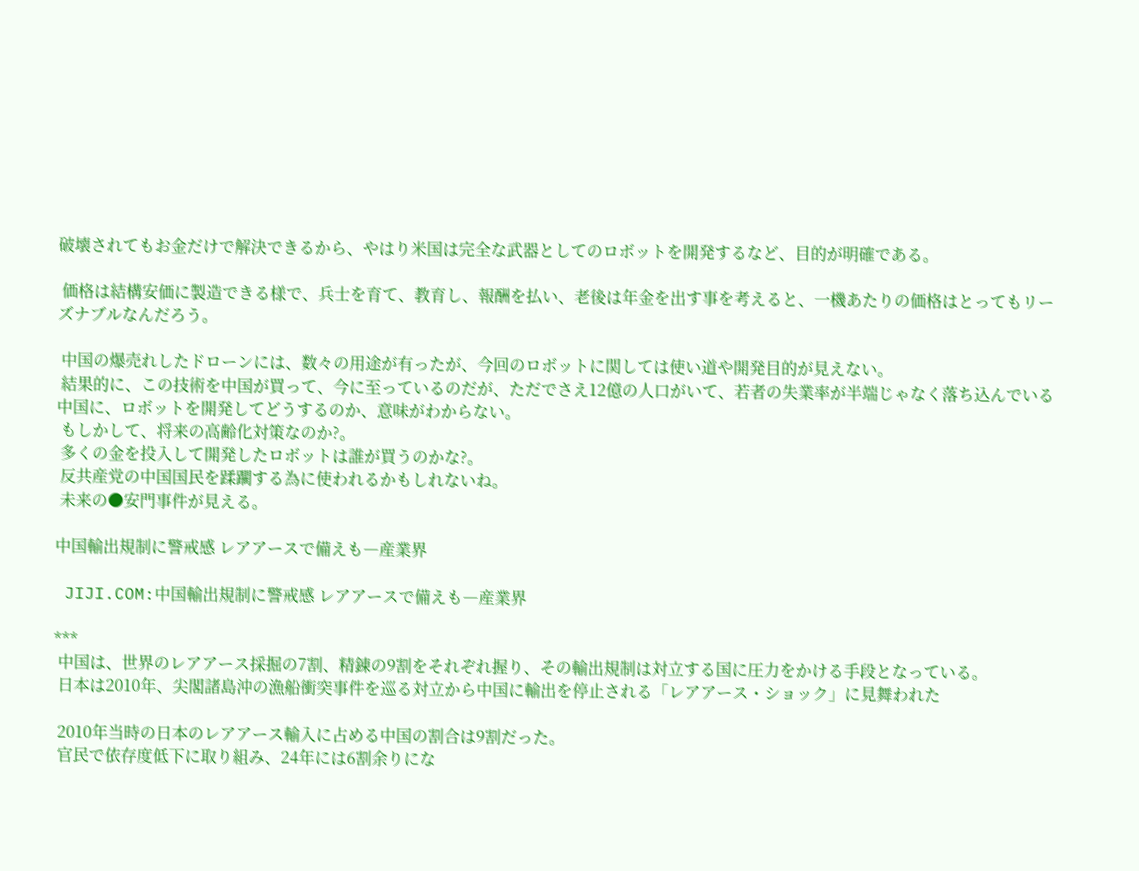破壊されてもお金だけで解決できるから、やはり米国は完全な武器としてのロボットを開発するなど、目的が明確である。

 価格は結構安価に製造できる様で、兵士を育て、教育し、報酬を払い、老後は年金を出す事を考えると、一機あたりの価格はとってもリーズナブルなんだろう。

 中国の爆売れしたドローンには、数々の用途が有ったが、今回のロボットに関しては使い道や開発目的が見えない。
 結果的に、この技術を中国が買って、今に至っているのだが、ただでさえ12億の人口がいて、若者の失業率が半端じゃなく落ち込んでいる中国に、ロボットを開発してどうするのか、意味がわからない。
 もしかして、将来の高齢化対策なのか?。
 多くの金を投入して開発したロボットは誰が買うのかな?。
 反共産党の中国国民を蹂躙する為に使われるかもしれないね。
 未来の●安門事件が見える。

中国輸出規制に警戒感 レアアースで備えも―産業界

 JIJI.COM:中国輸出規制に警戒感 レアアースで備えも―産業界

***
 中国は、世界のレアアース採掘の7割、精錬の9割をそれぞれ握り、その輸出規制は対立する国に圧力をかける手段となっている。
 日本は2010年、尖閣諸島沖の漁船衝突事件を巡る対立から中国に輸出を停止される「レアアース・ショック」に見舞われた

 2010年当時の日本のレアアース輸入に占める中国の割合は9割だった。
 官民で依存度低下に取り組み、24年には6割余りにな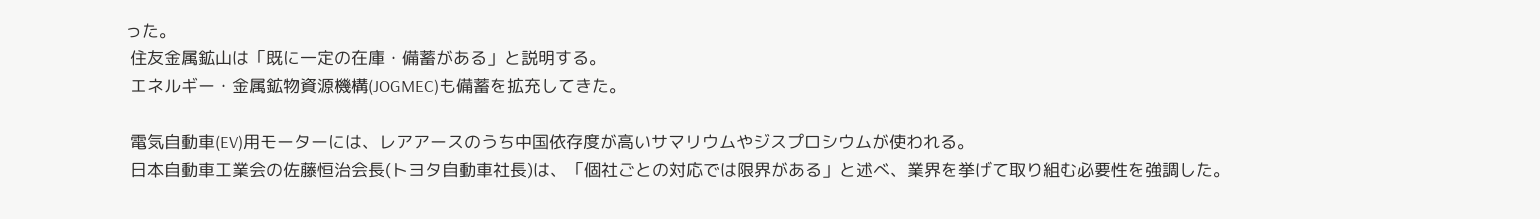った。
 住友金属鉱山は「既に一定の在庫・備蓄がある」と説明する。
 エネルギー・金属鉱物資源機構(JOGMEC)も備蓄を拡充してきた。

 電気自動車(EV)用モーターには、レアアースのうち中国依存度が高いサマリウムやジスプロシウムが使われる。
 日本自動車工業会の佐藤恒治会長(トヨタ自動車社長)は、「個社ごとの対応では限界がある」と述べ、業界を挙げて取り組む必要性を強調した。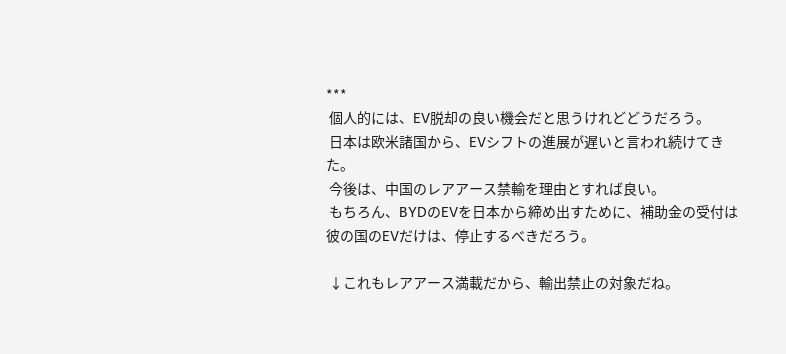***
 個人的には、EV脱却の良い機会だと思うけれどどうだろう。
 日本は欧米諸国から、EVシフトの進展が遅いと言われ続けてきた。
 今後は、中国のレアアース禁輸を理由とすれば良い。
 もちろん、BYDのEVを日本から締め出すために、補助金の受付は彼の国のEVだけは、停止するべきだろう。

 ↓これもレアアース満載だから、輸出禁止の対象だね。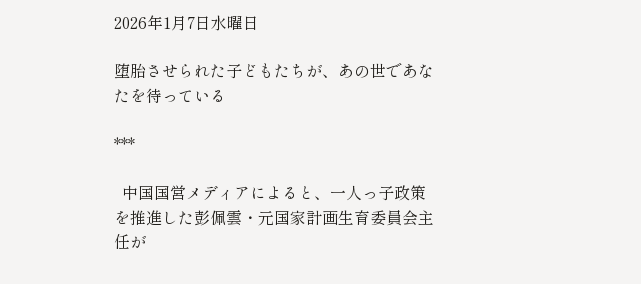2026年1月7日水曜日

堕胎させられた子どもたちが、あの世であなたを待っている

***

  中国国営メディアによると、一人っ子政策を推進した彭佩雲・元国家計画生育委員会主任が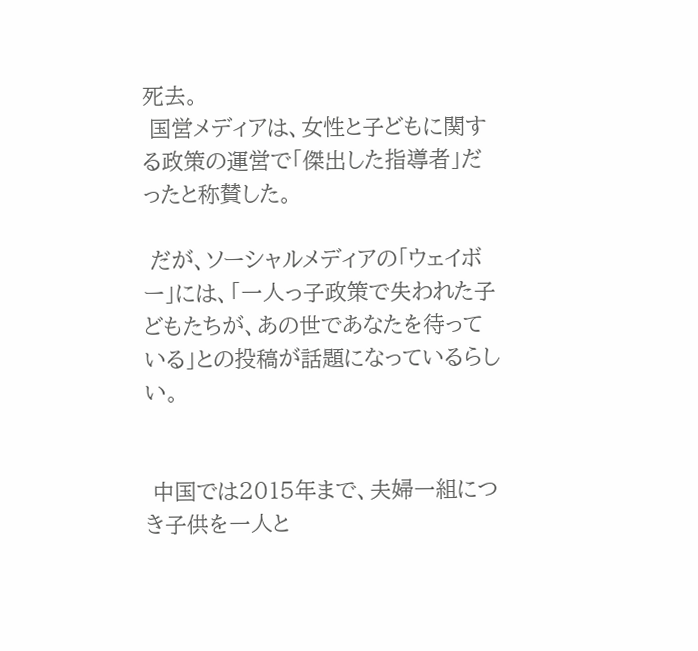死去。
 国営メディアは、女性と子どもに関する政策の運営で「傑出した指導者」だったと称賛した。

 だが、ソーシャルメディアの「ウェイボー」には、「一人っ子政策で失われた子どもたちが、あの世であなたを待っている」との投稿が話題になっているらしい。


 中国では2015年まで、夫婦一組につき子供を一人と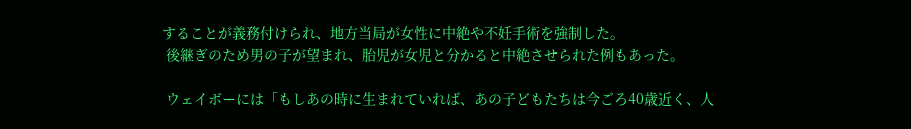することが義務付けられ、地方当局が女性に中絶や不妊手術を強制した。
 後継ぎのため男の子が望まれ、胎児が女児と分かると中絶させられた例もあった。

 ウェイボーには「もしあの時に生まれていれば、あの子どもたちは今ごろ40歳近く、人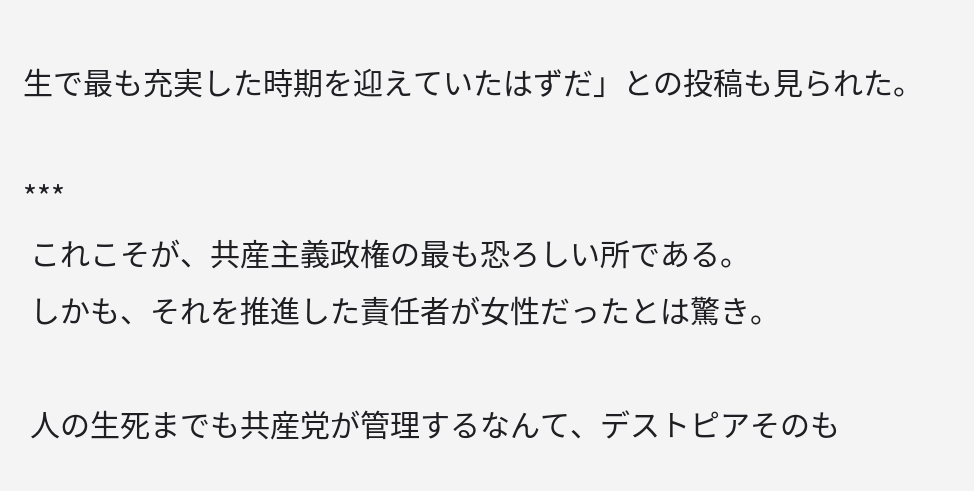生で最も充実した時期を迎えていたはずだ」との投稿も見られた。

***
 これこそが、共産主義政権の最も恐ろしい所である。
 しかも、それを推進した責任者が女性だったとは驚き。

 人の生死までも共産党が管理するなんて、デストピアそのも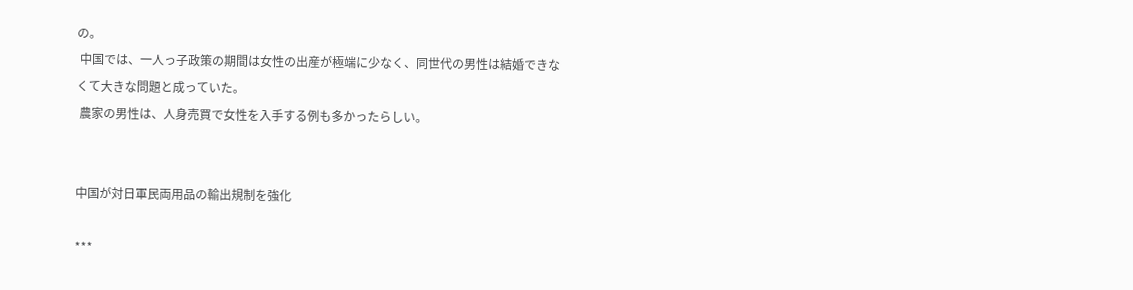の。
 中国では、一人っ子政策の期間は女性の出産が極端に少なく、同世代の男性は結婚できなくて大きな問題と成っていた。
 農家の男性は、人身売買で女性を入手する例も多かったらしい。


中国が対日軍民両用品の輸出規制を強化

***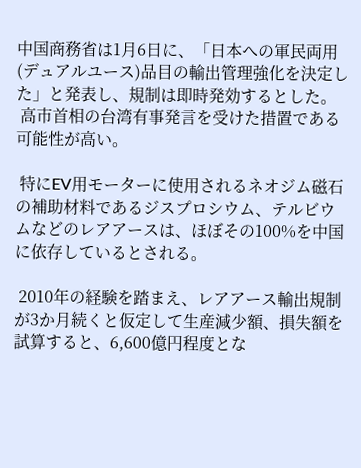中国商務省は1月6日に、「日本への軍民両用(デュアルユース)品目の輸出管理強化を決定した」と発表し、規制は即時発効するとした。
 高市首相の台湾有事発言を受けた措置である可能性が高い。

 特にEV用モーターに使用されるネオジム磁石の補助材料であるジスプロシウム、テルビウムなどのレアアースは、ほぼその100%を中国に依存しているとされる。

 2010年の経験を踏まえ、レアアース輸出規制が3か月続くと仮定して生産減少額、損失額を試算すると、6,600億円程度とな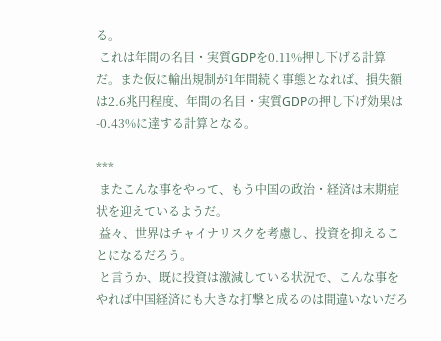る。
 これは年間の名目・実質GDPを0.11%押し下げる計算だ。また仮に輸出規制が1年間続く事態となれば、損失額は2.6兆円程度、年間の名目・実質GDPの押し下げ効果は-0.43%に達する計算となる。

***
 またこんな事をやって、もう中国の政治・経済は末期症状を迎えているようだ。
 益々、世界はチャイナリスクを考慮し、投資を抑えることになるだろう。
 と言うか、既に投資は激減している状況で、こんな事をやれば中国経済にも大きな打撃と成るのは間違いないだろ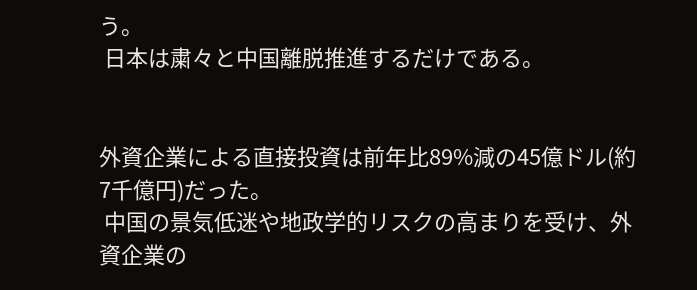う。
 日本は粛々と中国離脱推進するだけである。


外資企業による直接投資は前年比89%減の45億ドル(約7千億円)だった。
 中国の景気低迷や地政学的リスクの高まりを受け、外資企業の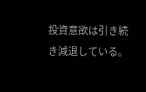投資意欲は引き続き減退している。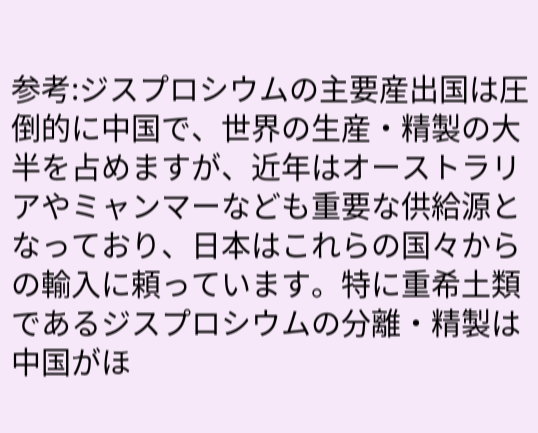参考:ジスプロシウムの主要産出国は圧倒的に中国で、世界の生産・精製の大半を占めますが、近年はオーストラリアやミャンマーなども重要な供給源となっており、日本はこれらの国々からの輸入に頼っています。特に重希土類であるジスプロシウムの分離・精製は中国がほ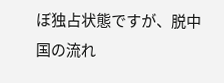ぼ独占状態ですが、脱中国の流れ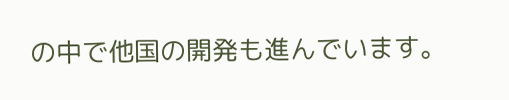の中で他国の開発も進んでいます。